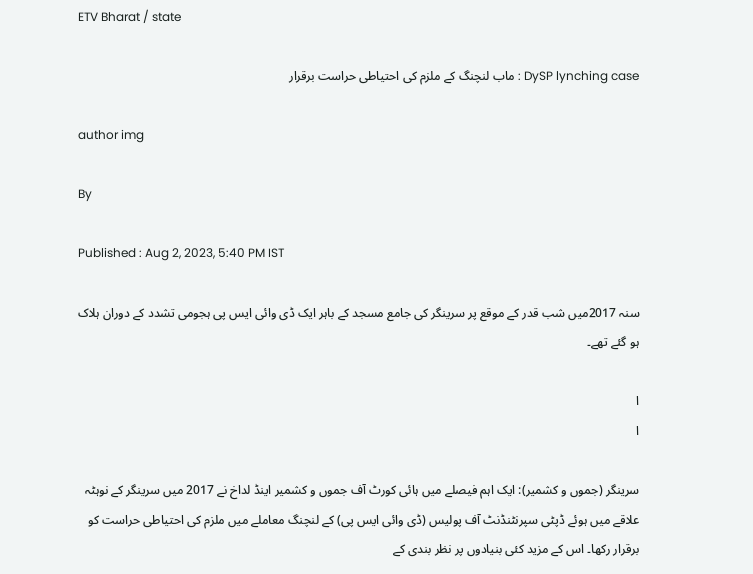ETV Bharat / state

DySP lynching case : ماب لنچنگ کے ملزم کی احتیاطی حراست برقرار

author img

By

Published : Aug 2, 2023, 5:40 PM IST

سنہ 2017میں شب قدر کے موقع پر سرینگر کی جامع مسجد کے باہر ایک ڈی وائی ایس پی ہجومی تشدد کے دوران ہلاک ہو گئے تھے۔

ا
ا

سرینگر (جموں و کشمیر): ایک اہم فیصلے میں ہائی کورٹ آف جموں و کشمیر اینڈ لداخ نے 2017 میں سرینگر کے نوہٹہ علاقے میں ہوئے ڈپٹی سپرنٹنڈنٹ آف پولیس (ڈی وائی ایس پی) کے لنچنگ معاملے میں ملزم کی احتیاطی حراست کو برقرار رکھا۔ اس کے مزید کئی بنیادوں پر نظر بندی کے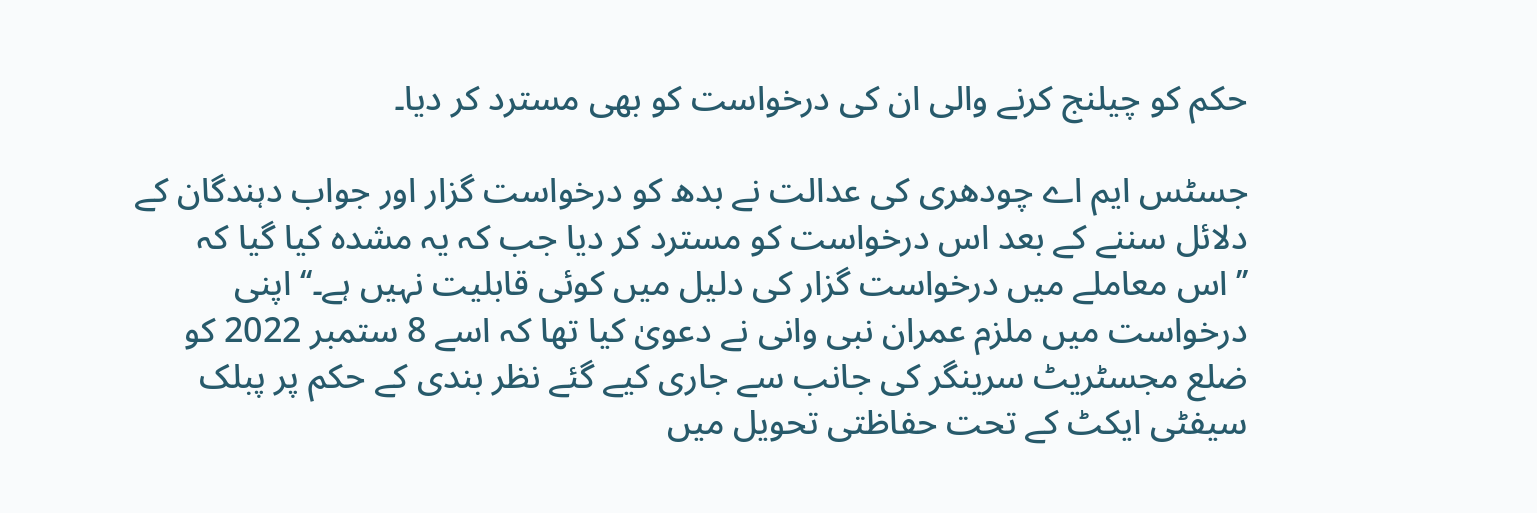حکم کو چیلنج کرنے والی ان کی درخواست کو بھی مسترد کر دیا۔

جسٹس ایم اے چودھری کی عدالت نے بدھ کو درخواست گزار اور جواب دہندگان کے دلائل سننے کے بعد اس درخواست کو مسترد کر دیا جب کہ یہ مشدہ کیا گیا کہ ’’اس معاملے میں درخواست گزار کی دلیل میں کوئی قابلیت نہیں ہے۔‘‘ اپنی درخواست میں ملزم عمران نبی وانی نے دعویٰ کیا تھا کہ اسے 8 ستمبر 2022 کو ضلع مجسٹریٹ سرینگر کی جانب سے جاری کیے گئے نظر بندی کے حکم پر پبلک سیفٹی ایکٹ کے تحت حفاظتی تحویل میں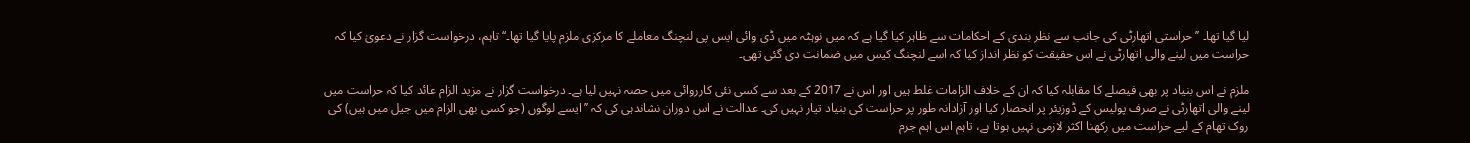لیا گیا تھا۔ ’’حراستی اتھارٹی کی جانب سے نظر بندی کے احکامات سے ظاہر کیا گیا ہے کہ میں نوہٹہ میں ڈی وائی ایس پی لنچنگ معاملے کا مرکزی ملزم پایا گیا تھا۔‘‘ تاہم، درخواست گزار نے دعویٰ کیا کہ حراست میں لینے والی اتھارٹی نے اس حقیقت کو نظر انداز کیا کہ اسے لنچنگ کیس میں ضمانت دی گئی تھی۔

ملزم نے اس بنیاد پر بھی فیصلے کا مقابلہ کیا کہ ان کے خلاف الزامات غلط ہیں اور اس نے 2017 کے بعد سے کسی نئی کارروائی میں حصہ نہیں لیا ہے۔ درخواست گزار نے مزید الزام عائد کیا کہ حراست میں لینے والی اتھارٹی نے صرف پولیس کے ڈوزیئر پر انحصار کیا اور آزادانہ طور پر حراست کی بنیاد تیار نہیں کی۔ عدالت نے اس دوران نشاندہی کی کہ ’’ایسے لوگوں (جو کسی بھی الزام میں جیل میں ہیں) کی روک تھام کے لیے حراست میں رکھنا اکثر لازمی نہیں ہوتا ہے، تاہم اس اہم جرم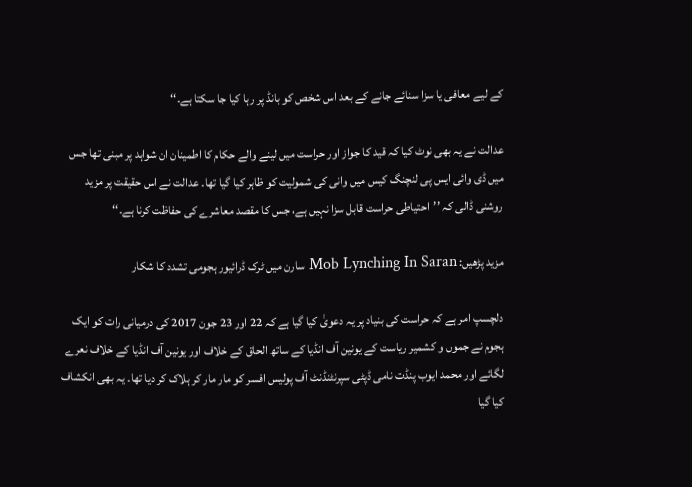کے لیے معافی یا سزا سنائے جانے کے بعد اس شخص کو بانڈ پر رہا کیا جا سکتا ہے۔‘‘

عدالت نے یہ بھی نوٹ کیا کہ قید کا جواز اور حراست میں لینے والے حکام کا اطمینان ان شواہد پر مبنی تھا جس میں ڈی وائی ایس پی لنچنگ کیس میں وانی کی شمولیت کو ظاہر کیا گیا تھا۔ عدالت نے اس حقیقت پر مزید روشنی ڈالی کہ ’’احتیاطی حراست قابل سزا نہیں ہے، جس کا مقصد معاشرے کی حفاظت کرنا ہے۔‘‘

مزید پڑھیں: Mob Lynching In Saran سارن میں ٹرک ڈرائیور ہجومی تشدد کا شکار

دلچسپ امر ہے کہ حراست کی بنیاد پر یہ دعویٰ کیا گیا ہے کہ 22 اور 23 جون 2017 کی درمیانی رات کو ایک ہجوم نے جموں و کشمیر ریاست کے یونین آف انڈیا کے ساتھ الحاق کے خلاف اور یونین آف انڈیا کے خلاف نعرے لگائے اور محمد ایوب پنڈت نامی ڈپٹی سپرنٹنڈنٹ آف پولیس افسر کو مار مار کر ہلاک کر دیا تھا۔ یہ بھی انکشاف کیا گیا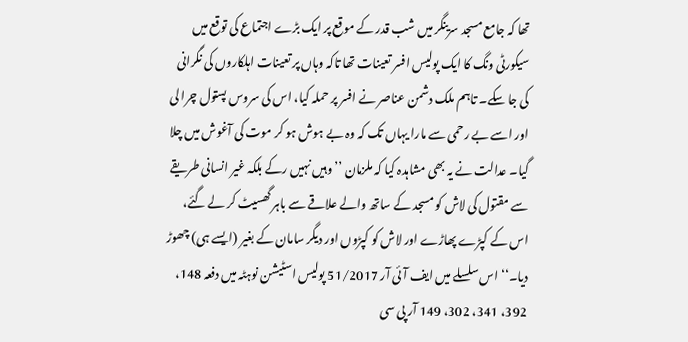تھا کہ جامع مسجد سرینگر میں شب قدر کے موقع پر ایک بڑے اجتماع کی توقع میں سیکورٹی ونگ کا ایک پولیس افسر تعینات تھا تاکہ وہاں پر تعینات اہلکاروں کی نگرانی کی جا سکے۔ تاہم ملک دشمن عناصر نے افسر پر حملہ کیا، اس کی سروس پستول چرا لی اور اسے بے رحمی سے مارا یہاں تک کہ وہ بے ہوش ہو کر موت کی آغوش میں چلا گیا۔ عدالت نے یہ بھی مشاہدہ کیا کہ ملزمان ’’وہیں نہیں رکے بلکہ غیر انسانی طریقے سے مقتول کی لاش کو مسجد کے ساتھ والے علاقے سے باہر گھسیٹ کر لے گئے، اس کے کپڑے پھاڑے اور لاش کو کپڑوں اور دیگر سامان کے بغیر (ایسے ہی) چھوڑ دیا۔‘‘ اس سلسلے میں ایف آئی آر 51/2017 پولیس اسٹیشن نوہٹہ میں دفعہ 148، 392، 341، 302، 149 آر پی سی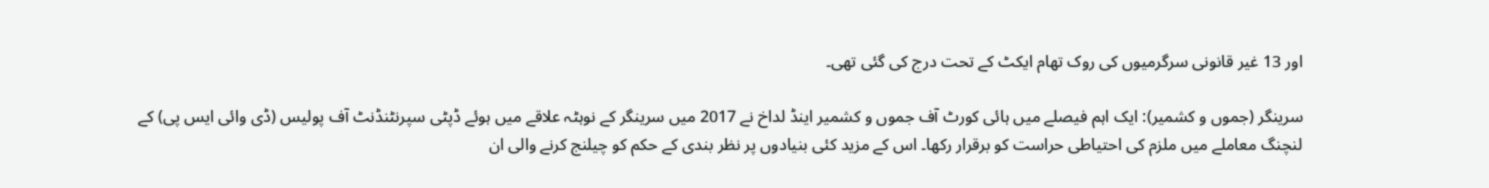اور 13 غیر قانونی سرگرمیوں کی روک تھام ایکٹ کے تحت درج کی گئی تھی۔

سرینگر (جموں و کشمیر): ایک اہم فیصلے میں ہائی کورٹ آف جموں و کشمیر اینڈ لداخ نے 2017 میں سرینگر کے نوہٹہ علاقے میں ہوئے ڈپٹی سپرنٹنڈنٹ آف پولیس (ڈی وائی ایس پی) کے لنچنگ معاملے میں ملزم کی احتیاطی حراست کو برقرار رکھا۔ اس کے مزید کئی بنیادوں پر نظر بندی کے حکم کو چیلنج کرنے والی ان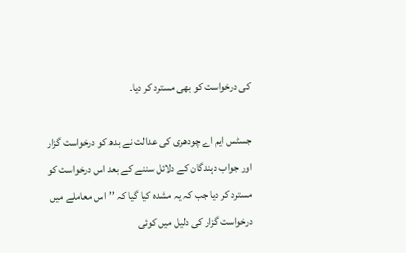کی درخواست کو بھی مسترد کر دیا۔

جسٹس ایم اے چودھری کی عدالت نے بدھ کو درخواست گزار اور جواب دہندگان کے دلائل سننے کے بعد اس درخواست کو مسترد کر دیا جب کہ یہ مشدہ کیا گیا کہ ’’اس معاملے میں درخواست گزار کی دلیل میں کوئی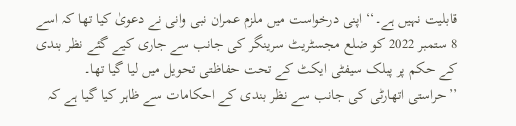قابلیت نہیں ہے۔‘‘ اپنی درخواست میں ملزم عمران نبی وانی نے دعویٰ کیا تھا کہ اسے 8 ستمبر 2022 کو ضلع مجسٹریٹ سرینگر کی جانب سے جاری کیے گئے نظر بندی کے حکم پر پبلک سیفٹی ایکٹ کے تحت حفاظتی تحویل میں لیا گیا تھا۔ ’’حراستی اتھارٹی کی جانب سے نظر بندی کے احکامات سے ظاہر کیا گیا ہے کہ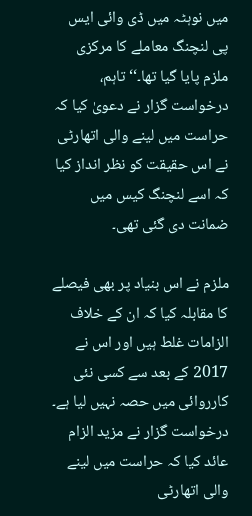میں نوہٹہ میں ڈی وائی ایس پی لنچنگ معاملے کا مرکزی ملزم پایا گیا تھا۔‘‘ تاہم، درخواست گزار نے دعویٰ کیا کہ حراست میں لینے والی اتھارٹی نے اس حقیقت کو نظر انداز کیا کہ اسے لنچنگ کیس میں ضمانت دی گئی تھی۔

ملزم نے اس بنیاد پر بھی فیصلے کا مقابلہ کیا کہ ان کے خلاف الزامات غلط ہیں اور اس نے 2017 کے بعد سے کسی نئی کارروائی میں حصہ نہیں لیا ہے۔ درخواست گزار نے مزید الزام عائد کیا کہ حراست میں لینے والی اتھارٹی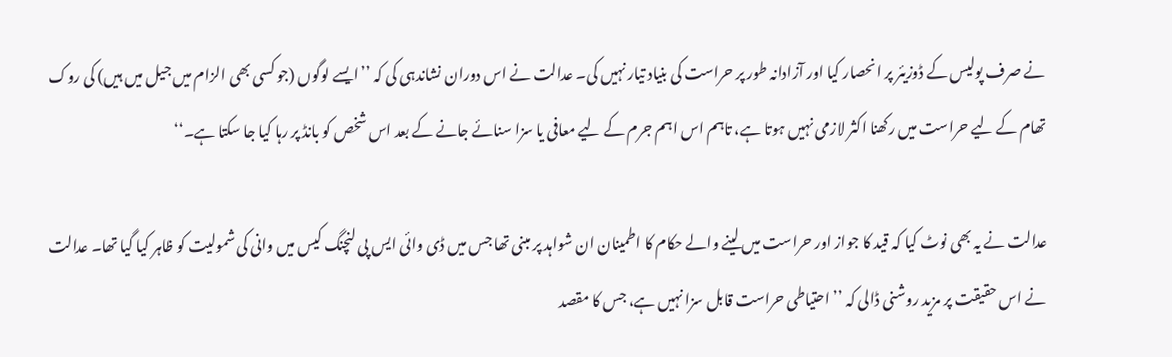نے صرف پولیس کے ڈوزیئر پر انحصار کیا اور آزادانہ طور پر حراست کی بنیاد تیار نہیں کی۔ عدالت نے اس دوران نشاندہی کی کہ ’’ایسے لوگوں (جو کسی بھی الزام میں جیل میں ہیں) کی روک تھام کے لیے حراست میں رکھنا اکثر لازمی نہیں ہوتا ہے، تاہم اس اہم جرم کے لیے معافی یا سزا سنائے جانے کے بعد اس شخص کو بانڈ پر رہا کیا جا سکتا ہے۔‘‘

عدالت نے یہ بھی نوٹ کیا کہ قید کا جواز اور حراست میں لینے والے حکام کا اطمینان ان شواہد پر مبنی تھا جس میں ڈی وائی ایس پی لنچنگ کیس میں وانی کی شمولیت کو ظاہر کیا گیا تھا۔ عدالت نے اس حقیقت پر مزید روشنی ڈالی کہ ’’احتیاطی حراست قابل سزا نہیں ہے، جس کا مقصد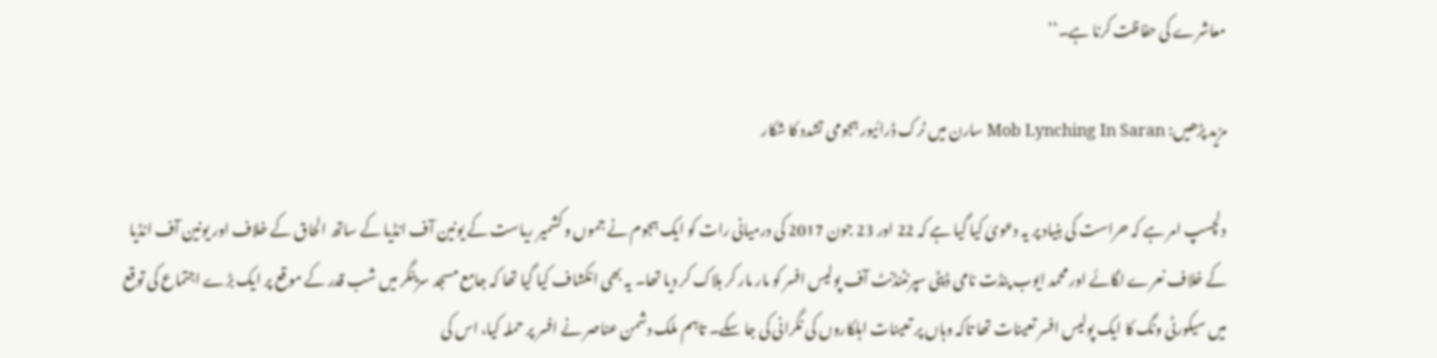معاشرے کی حفاظت کرنا ہے۔‘‘

مزید پڑھیں: Mob Lynching In Saran سارن میں ٹرک ڈرائیور ہجومی تشدد کا شکار

دلچسپ امر ہے کہ حراست کی بنیاد پر یہ دعویٰ کیا گیا ہے کہ 22 اور 23 جون 2017 کی درمیانی رات کو ایک ہجوم نے جموں و کشمیر ریاست کے یونین آف انڈیا کے ساتھ الحاق کے خلاف اور یونین آف انڈیا کے خلاف نعرے لگائے اور محمد ایوب پنڈت نامی ڈپٹی سپرنٹنڈنٹ آف پولیس افسر کو مار مار کر ہلاک کر دیا تھا۔ یہ بھی انکشاف کیا گیا تھا کہ جامع مسجد سرینگر میں شب قدر کے موقع پر ایک بڑے اجتماع کی توقع میں سیکورٹی ونگ کا ایک پولیس افسر تعینات تھا تاکہ وہاں پر تعینات اہلکاروں کی نگرانی کی جا سکے۔ تاہم ملک دشمن عناصر نے افسر پر حملہ کیا، اس کی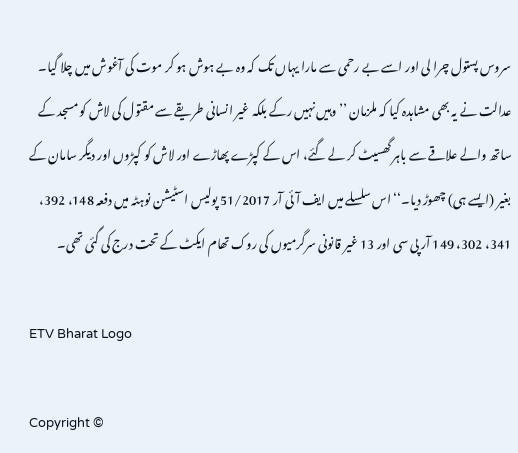سروس پستول چرا لی اور اسے بے رحمی سے مارا یہاں تک کہ وہ بے ہوش ہو کر موت کی آغوش میں چلا گیا۔ عدالت نے یہ بھی مشاہدہ کیا کہ ملزمان ’’وہیں نہیں رکے بلکہ غیر انسانی طریقے سے مقتول کی لاش کو مسجد کے ساتھ والے علاقے سے باہر گھسیٹ کر لے گئے، اس کے کپڑے پھاڑے اور لاش کو کپڑوں اور دیگر سامان کے بغیر (ایسے ہی) چھوڑ دیا۔‘‘ اس سلسلے میں ایف آئی آر 51/2017 پولیس اسٹیشن نوہٹہ میں دفعہ 148، 392، 341، 302، 149 آر پی سی اور 13 غیر قانونی سرگرمیوں کی روک تھام ایکٹ کے تحت درج کی گئی تھی۔

ETV Bharat Logo

Copyright ©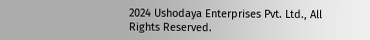2024 Ushodaya Enterprises Pvt. Ltd., All Rights Reserved.